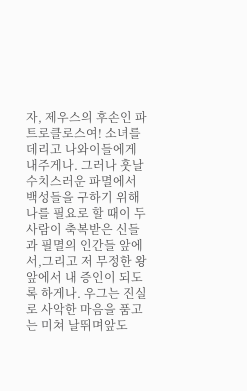자, 제우스의 후손인 파트로클로스여! 소녀를 데리고 나와이들에게 내주게나. 그러나 훗날 수치스러운 파멸에서백성들을 구하기 위해 나를 필요로 할 때이 두 사람이 축복받은 신들과 필멸의 인간들 앞에서,그리고 저 무정한 왕 앞에서 내 증인이 되도록 하게나. 우그는 진실로 사악한 마음을 품고는 미쳐 날뛰며앞도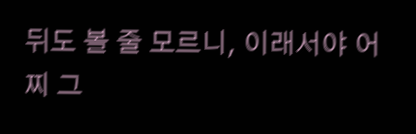뒤도 볼 줄 모르니, 이래서야 어찌 그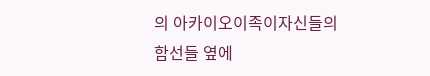의 아카이오이족이자신들의 함선들 옆에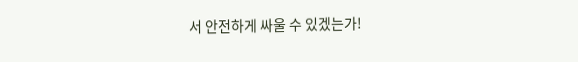서 안전하게 싸울 수 있겠는가!